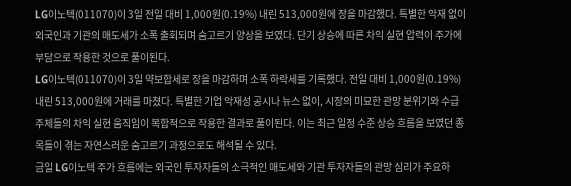LG이노텍(011070)이 3일 전일 대비 1,000원(0.19%) 내린 513,000원에 장을 마감했다. 특별한 악재 없이 외국인과 기관의 매도세가 소폭 출회되며 숨고르기 양상을 보였다. 단기 상승에 따른 차익 실현 압력이 주가에 부담으로 작용한 것으로 풀이된다.
LG이노텍(011070)이 3일 약보합세로 장을 마감하며 소폭 하락세를 기록했다. 전일 대비 1,000원(0.19%) 내린 513,000원에 거래를 마쳤다. 특별한 기업 악재성 공시나 뉴스 없이, 시장의 미묘한 관망 분위기와 수급 주체들의 차익 실현 움직임이 복합적으로 작용한 결과로 풀이된다. 이는 최근 일정 수준 상승 흐름을 보였던 종목들이 겪는 자연스러운 숨고르기 과정으로도 해석될 수 있다.
금일 LG이노텍 주가 흐름에는 외국인 투자자들의 소극적인 매도세와 기관 투자자들의 관망 심리가 주요하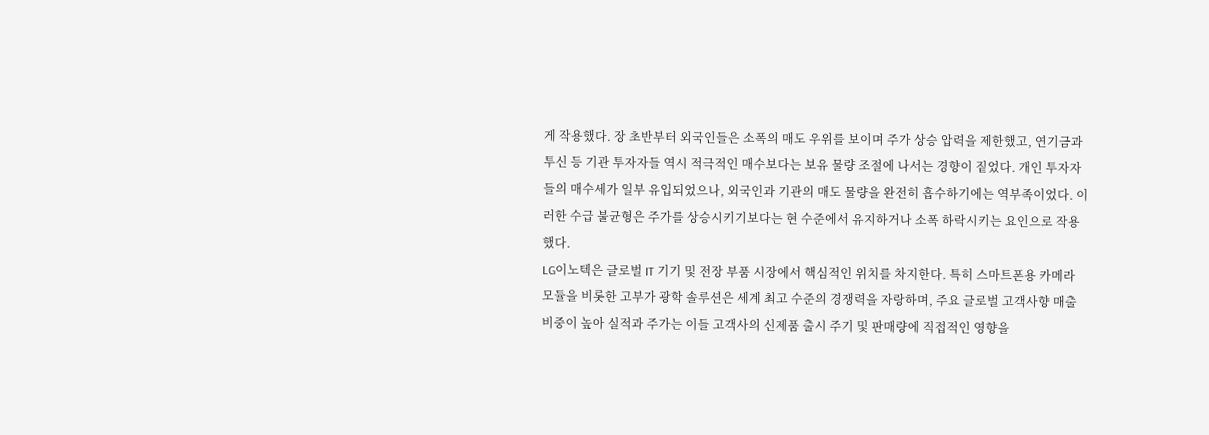게 작용했다. 장 초반부터 외국인들은 소폭의 매도 우위를 보이며 주가 상승 압력을 제한했고, 연기금과 투신 등 기관 투자자들 역시 적극적인 매수보다는 보유 물량 조절에 나서는 경향이 짙었다. 개인 투자자들의 매수세가 일부 유입되었으나, 외국인과 기관의 매도 물량을 완전히 흡수하기에는 역부족이었다. 이러한 수급 불균형은 주가를 상승시키기보다는 현 수준에서 유지하거나 소폭 하락시키는 요인으로 작용했다.
LG이노텍은 글로벌 IT 기기 및 전장 부품 시장에서 핵심적인 위치를 차지한다. 특히 스마트폰용 카메라 모듈을 비롯한 고부가 광학 솔루션은 세계 최고 수준의 경쟁력을 자랑하며, 주요 글로벌 고객사향 매출 비중이 높아 실적과 주가는 이들 고객사의 신제품 출시 주기 및 판매량에 직접적인 영향을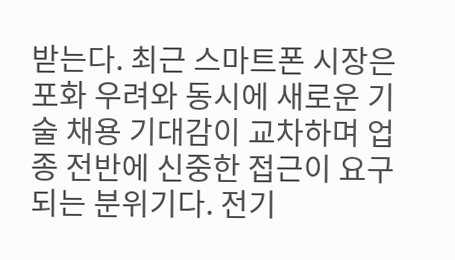받는다. 최근 스마트폰 시장은 포화 우려와 동시에 새로운 기술 채용 기대감이 교차하며 업종 전반에 신중한 접근이 요구되는 분위기다. 전기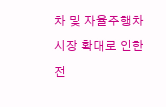차 및 자율주행차 시장 확대로 인한 전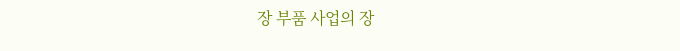장 부품 사업의 장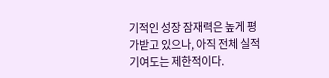기적인 성장 잠재력은 높게 평가받고 있으나, 아직 전체 실적 기여도는 제한적이다.